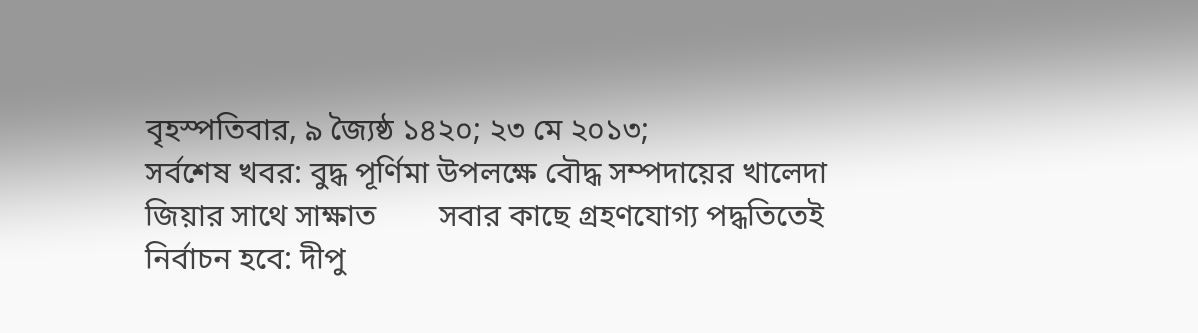বৃহস্পতিবার, ৯ জ্যৈষ্ঠ ১৪২০; ২৩ মে ২০১৩;
সর্বশেষ খবর: বুদ্ধ পূর্ণিমা উপলক্ষে বৌদ্ধ সম্পদায়ের খালেদা জিয়ার সাথে সাক্ষাত        সবার কাছে গ্রহণযোগ্য পদ্ধতিতেই নির্বাচন হবে: দীপু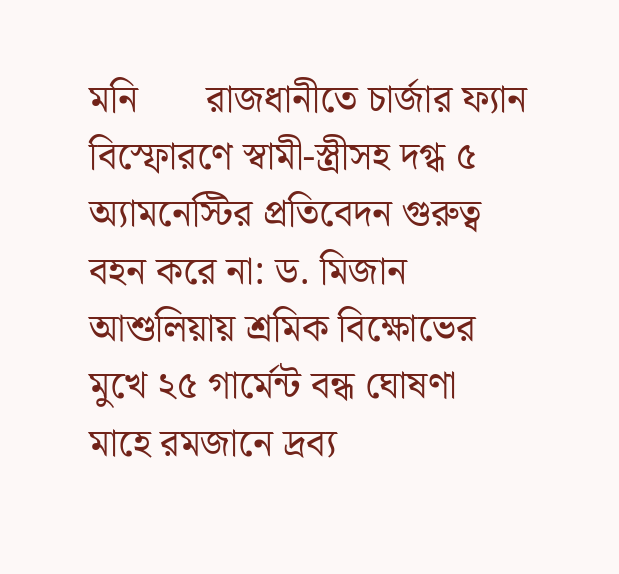মনি       রাজধানীতে চার্জার ফ্যান বিস্ফোরণে স্বামী-স্ত্রীসহ দগ্ধ ৫       অ্যামনেস্টির প্রতিবেদন গুরুত্ব বহন করে না: ড. মিজান       আশুলিয়ায় শ্রমিক বিক্ষোভের মুখে ২৫ গার্মেন্ট বন্ধ ঘোষণা
মাহে রমজানে দ্রব্য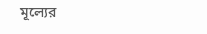মূল্যের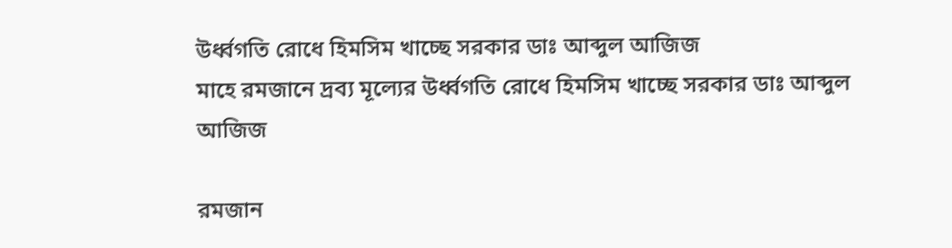উর্ধ্বগতি রোধে হিমসিম খাচ্ছে সরকার ডাঃ আব্দুল আজিজ
মাহে রমজানে দ্রব্য মূল্যের উর্ধ্বগতি রোধে হিমসিম খাচ্ছে সরকার ডাঃ আব্দুল আজিজ

রমজান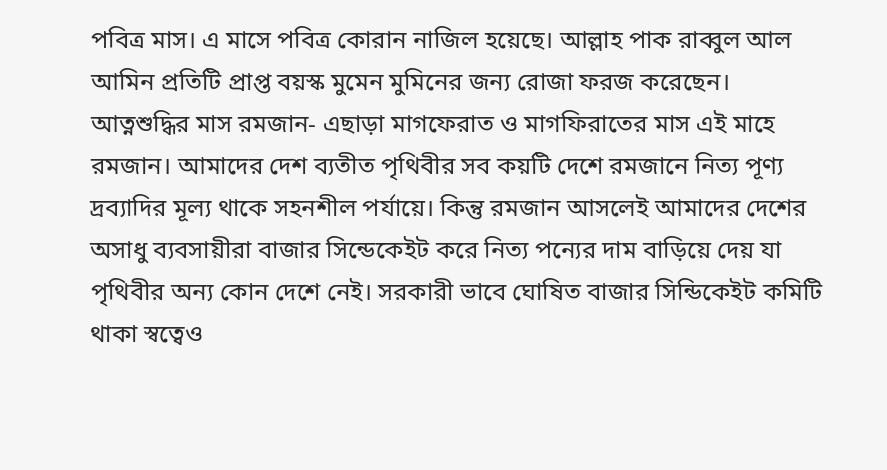পবিত্র মাস। এ মাসে পবিত্র কোরান নাজিল হয়েছে। আল্লাহ পাক রাব্বুল আল আমিন প্রতিটি প্রাপ্ত বয়স্ক মুমেন মুমিনের জন্য রোজা ফরজ করেছেন। আত্নশুদ্ধির মাস রমজান- এছাড়া মাগফেরাত ও মাগফিরাতের মাস এই মাহে রমজান। আমাদের দেশ ব্যতীত পৃথিবীর সব কয়টি দেশে রমজানে নিত্য পূণ্য দ্রব্যাদির মূল্য থাকে সহনশীল পর্যায়ে। কিন্তু রমজান আসলেই আমাদের দেশের অসাধু ব্যবসায়ীরা বাজার সিন্ডেকেইট করে নিত্য পন্যের দাম বাড়িয়ে দেয় যা পৃথিবীর অন্য কোন দেশে নেই। সরকারী ভাবে ঘোষিত বাজার সিন্ডিকেইট কমিটি থাকা স্বত্বেও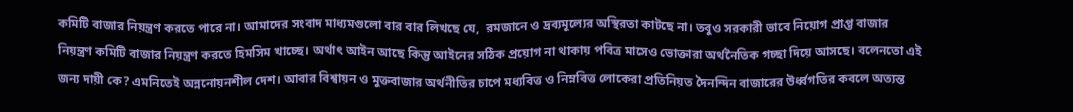কমিটি বাজার নিয়ন্ত্রণ করতে পারে না। আমাদের সংবাদ মাধ্যমগুলো বার বার লিখছে যে,  রমজানে ও দ্রব্যমূল্যের অস্থিরতা কাটছে না। তবুও সরকারী ভাবে নিয়োগ প্রাপ্ত বাজার নিয়ন্ত্রণ কমিটি বাজার নিয়ন্ত্রণ করতে হিমসিম খাচ্ছে। অর্থাৎ আইন আছে কিন্তু আইনের সঠিক প্রয়োগ না থাকায় পবিত্র মাসেও ভোক্তারা অর্থনৈতিক গচ্ছা দিয়ে আসছে। বলেনতো এই জন্য দায়ী কে? এমনিতেই অন্ননোয়নশীল দেশ। আবার বিশ্বায়ন ও মুক্তবাজার অর্থনীতির চাপে মধ্যবিত্ত ও নিম্নবিত্ত লোকেরা প্রতিনিয়ত দৈনন্দিন বাজারের উর্ধ্বগতির কবলে অত্যন্ত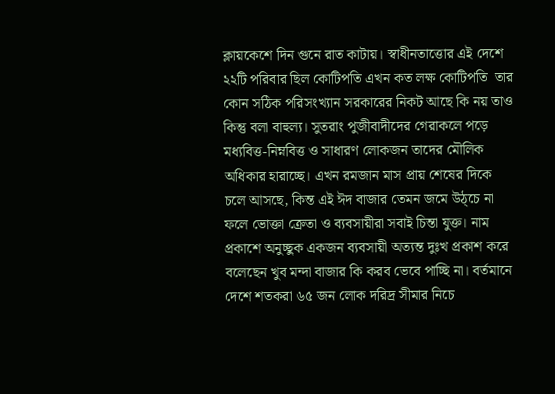ক্লায়কেশে দিন গুনে রাত কাটায়। স্বাধীনতাত্তোর এই দেশে ২২টি পরিবার ছিল কোটিপতি এখন কত লক্ষ কোটিপতি  তার কোন সঠিক পরিসংখ্যান সরকারের নিকট আছে কি নয় তাও কিন্তু বলা বাহুল্য। সুতরাং পুজীবাদীদের গেরাকলে পড়ে মধ্যবিত্ত-নিম্নবিত্ত ও সাধারণ লোকজন তাদের মৌলিক অধিকার হারাচ্ছে। এখন রমজান মাস প্রায় শেষের দিকে চলে আসছে, কিন্ত এই ঈদ বাজার তেমন জমে উঠ্চে না ফলে ভোক্তা ক্রেতা ও ব্যবসায়ীরা সবাই চিন্তা যুক্ত। নাম প্রকাশে অনুচ্ছুক একজন ব্যবসায়ী অত্যন্ত দুঃখ প্রকাশ করে বলেছেন খুব মন্দা বাজার কি করব ভেবে পাচ্ছি না। বর্তমানে দেশে শতকরা ৬৫ জন লোক দরিদ্র সীমার নিচে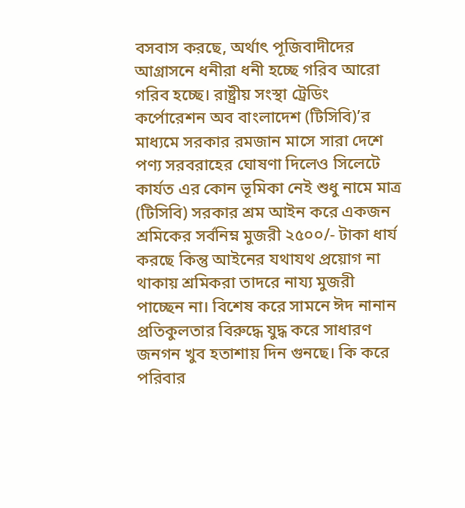বসবাস করছে, অর্থাৎ পূজিবাদীদের আগ্রাসনে ধনীরা ধনী হচ্ছে গরিব আরো গরিব হচ্ছে। রাষ্ট্রীয় সংস্থা ট্রেডিং কর্পোরেশন অব বাংলাদেশ (টিসিবি)’র মাধ্যমে সরকার রমজান মাসে সারা দেশে পণ্য সরবরাহের ঘোষণা দিলেও সিলেটে কার্যত এর কোন ভূমিকা নেই শুধু নামে মাত্র (টিসিবি) সরকার শ্রম আইন করে একজন শ্রমিকের সর্বনিম্ন মুজরী ২৫০০/- টাকা ধার্য করছে কিন্তু আইনের যথাযথ প্রয়োগ না থাকায় শ্রমিকরা তাদরে নায্য মুজরী পাচ্ছেন না। বিশেষ করে সামনে ঈদ নানান প্রতিকুলতার বিরুদ্ধে যুদ্ধ করে সাধারণ জনগন খুব হতাশায় দিন গুনছে। কি করে পরিবার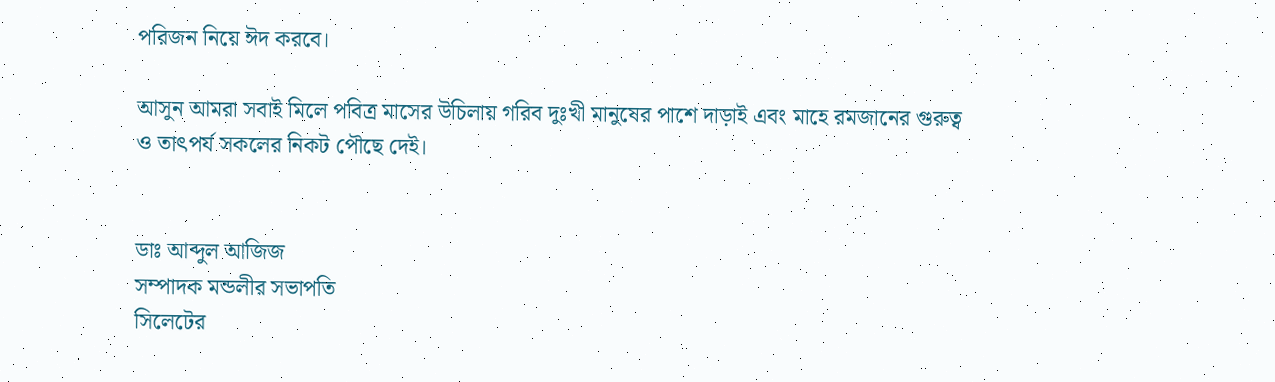পরিজন নিয়ে ঈদ করবে।

আসুন আমরা সবাই মিলে পবিত্র মাসের উচিলায় গরিব দুঃখী মানুষের পাশে দাড়াই এবং মাহে রমজানের গুরুত্ব ও তাৎপর্য সকলের নিকট পৌছে দেই।


ডাঃ আব্দুল আজিজ
সম্পাদক মন্ডলীর সভাপতি
সিলেটের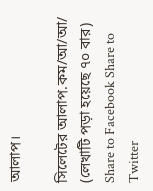আলাপ।

সিলেটের আলাপ.কম/আ/আ/ (লেখাটি পড়া হয়েছে ৭০ বার)
Share to Facebook Share to Twitter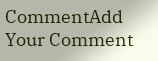CommentAdd Your Comment